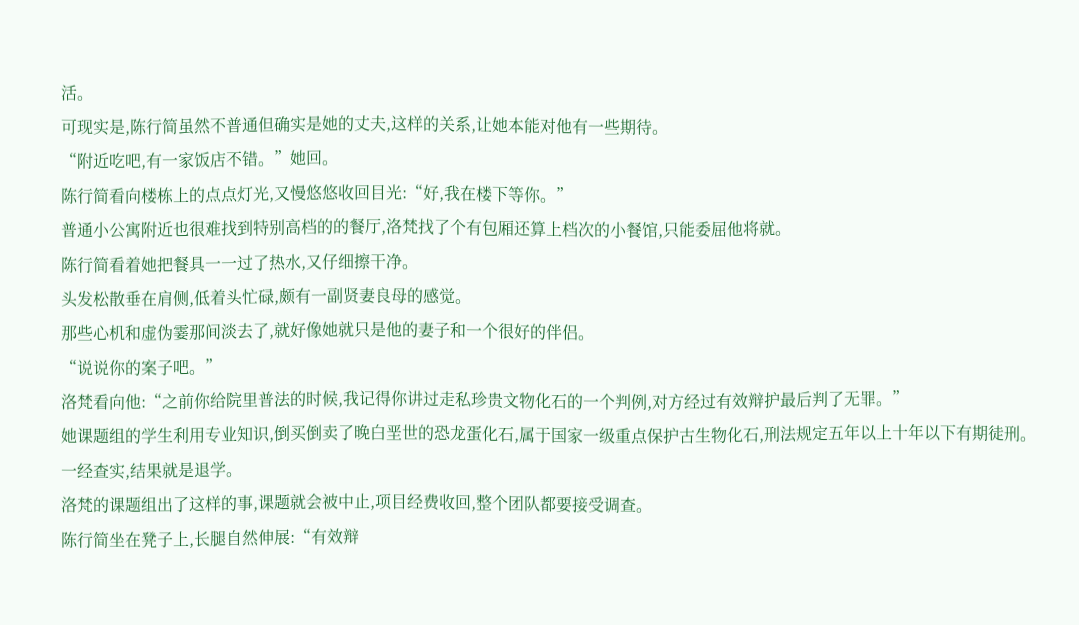活。
可现实是,陈行简虽然不普通但确实是她的丈夫,这样的关系,让她本能对他有一些期待。
“附近吃吧,有一家饭店不错。”她回。
陈行简看向楼栋上的点点灯光,又慢悠悠收回目光:“好,我在楼下等你。”
普通小公寓附近也很难找到特别高档的的餐厅,洛梵找了个有包厢还算上档次的小餐馆,只能委屈他将就。
陈行简看着她把餐具一一过了热水,又仔细擦干净。
头发松散垂在肩侧,低着头忙碌,颇有一副贤妻良母的感觉。
那些心机和虚伪霎那间淡去了,就好像她就只是他的妻子和一个很好的伴侣。
“说说你的案子吧。”
洛梵看向他:“之前你给院里普法的时候,我记得你讲过走私珍贵文物化石的一个判例,对方经过有效辩护最后判了无罪。”
她课题组的学生利用专业知识,倒买倒卖了晚白垩世的恐龙蛋化石,属于国家一级重点保护古生物化石,刑法规定五年以上十年以下有期徒刑。
一经查实,结果就是退学。
洛梵的课题组出了这样的事,课题就会被中止,项目经费收回,整个团队都要接受调查。
陈行简坐在凳子上,长腿自然伸展:“有效辩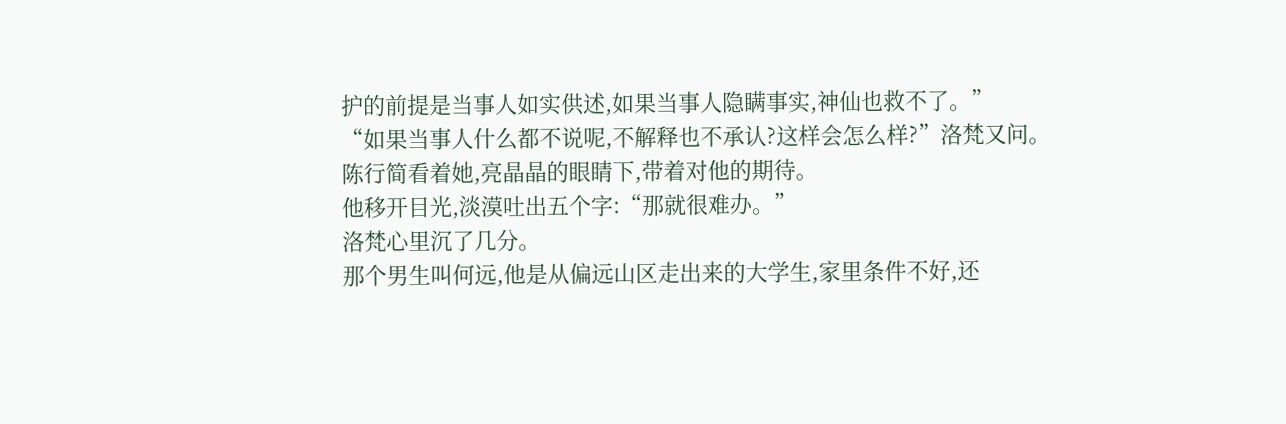护的前提是当事人如实供述,如果当事人隐瞒事实,神仙也救不了。”
“如果当事人什么都不说呢,不解释也不承认?这样会怎么样?”洛梵又问。
陈行简看着她,亮晶晶的眼睛下,带着对他的期待。
他移开目光,淡漠吐出五个字:“那就很难办。”
洛梵心里沉了几分。
那个男生叫何远,他是从偏远山区走出来的大学生,家里条件不好,还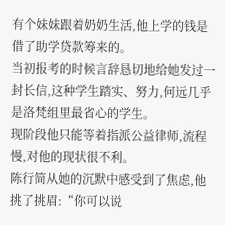有个妹妹跟着奶奶生活,他上学的钱是借了助学贷款筹来的。
当初报考的时候言辞恳切地给她发过一封长信,这种学生踏实、努力,何远几乎是洛梵组里最省心的学生。
现阶段他只能等着指派公益律师,流程慢,对他的现状很不利。
陈行简从她的沉默中感受到了焦虑,他挑了挑眉:“你可以说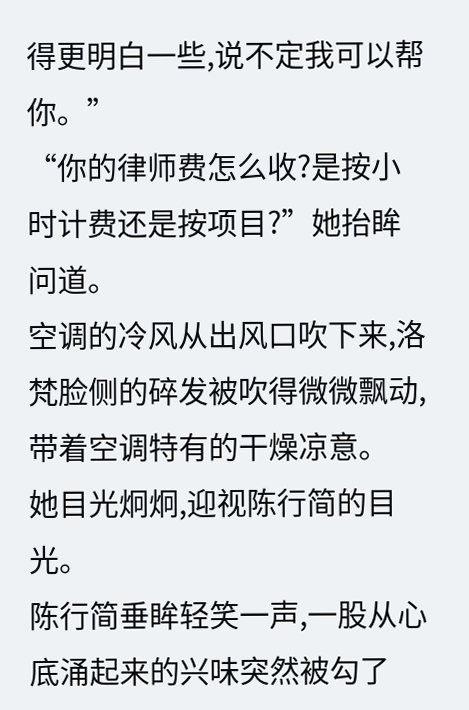得更明白一些,说不定我可以帮你。”
“你的律师费怎么收?是按小时计费还是按项目?”她抬眸问道。
空调的冷风从出风口吹下来,洛梵脸侧的碎发被吹得微微飘动,带着空调特有的干燥凉意。
她目光炯炯,迎视陈行简的目光。
陈行简垂眸轻笑一声,一股从心底涌起来的兴味突然被勾了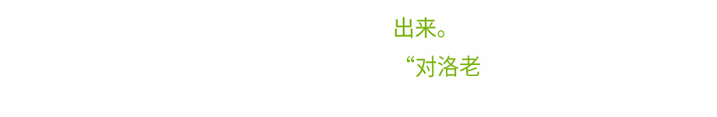出来。
“对洛老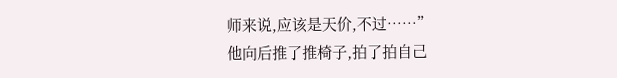师来说,应该是天价,不过……”
他向后推了推椅子,拍了拍自己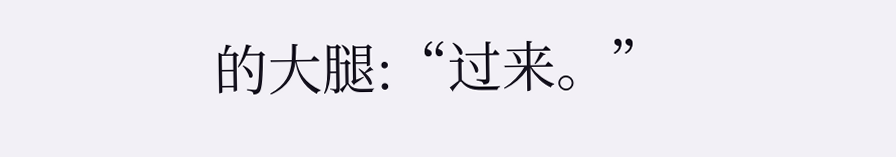的大腿:“过来。”